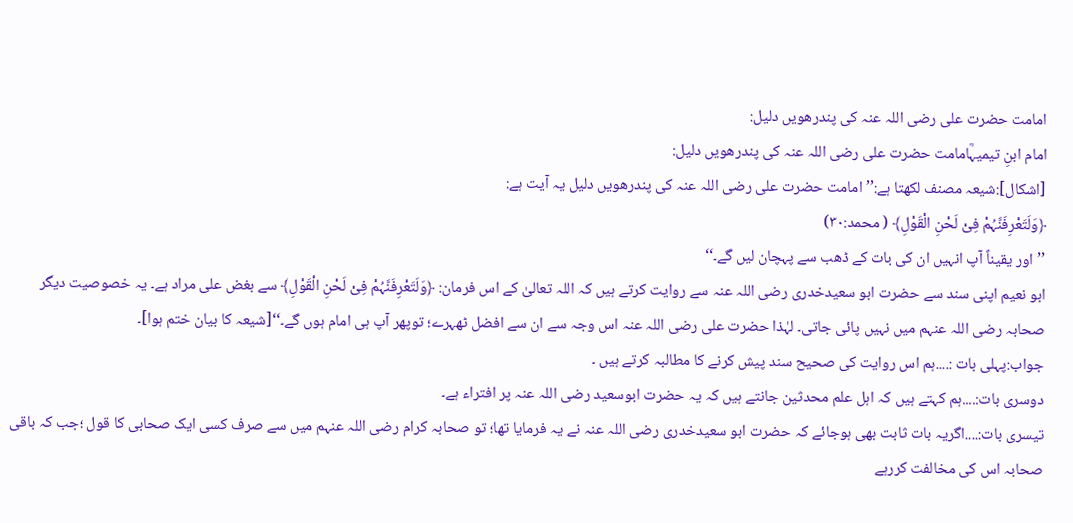امامت حضرت علی رضی اللہ عنہ کی پندرھویں دلیل:
امام ابنِ تیمیہؒامامت حضرت علی رضی اللہ عنہ کی پندرھویں دلیل:
[اشکال]:شیعہ مصنف لکھتا ہے:’’ امامت حضرت علی رضی اللہ عنہ کی پندرھویں دلیل یہ آیت ہے:
﴿وَلَتَعْرِفَنَّہُمْ فِیْ لَحْنِ الْقَوْلِ﴾ ( محمد:۳۰)
’’اور یقیناً آپ انہیں ان کی بات کے ڈھب سے پہچان لیں گے۔‘‘
ابو نعیم اپنی سند سے حضرت ابو سعیدخدری رضی اللہ عنہ سے روایت کرتے ہیں کہ اللہ تعالیٰ کے اس فرمان: ﴿وَلَتَعْرِفَنَّہُمْ فِیْ لَحْنِ الْقَوْلِ﴾ سے بغض علی مراد ہے۔ یہ خصوصیت دیگر صحابہ رضی اللہ عنہم میں نہیں پائی جاتی۔ لہٰذا حضرت علی رضی اللہ عنہ اس وجہ سے ان سے افضل ٹھہرے؛ توپھر آپ ہی امام ہوں گے۔‘‘[شیعہ کا بیان ختم ہوا]۔
جواب:پہلی بات :....ہم اس روایت کی صحیح سند پیش کرنے کا مطالبہ کرتے ہیں ۔
دوسری بات:....ہم کہتے ہیں کہ اہل علم محدثین جانتے ہیں کہ یہ حضرت ابوسعید رضی اللہ عنہ پر افتراء ہے۔
تیسری بات:....اگریہ بات ثابت بھی ہوجائے کہ حضرت ابو سعیدخدری رضی اللہ عنہ نے یہ فرمایا تھا؛ تو صحابہ کرام رضی اللہ عنہم میں سے صرف کسی ایک صحابی کا قول ؛جب کہ باقی صحابہ اس کی مخالفت کررہے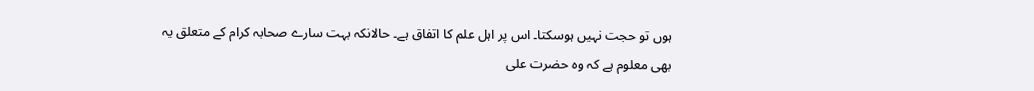ہوں تو حجت نہیں ہوسکتا۔ اس پر اہل علم کا اتفاق ہے۔ حالانکہ بہت سارے صحابہ کرام کے متعلق یہ بھی معلوم ہے کہ وہ حضرت علی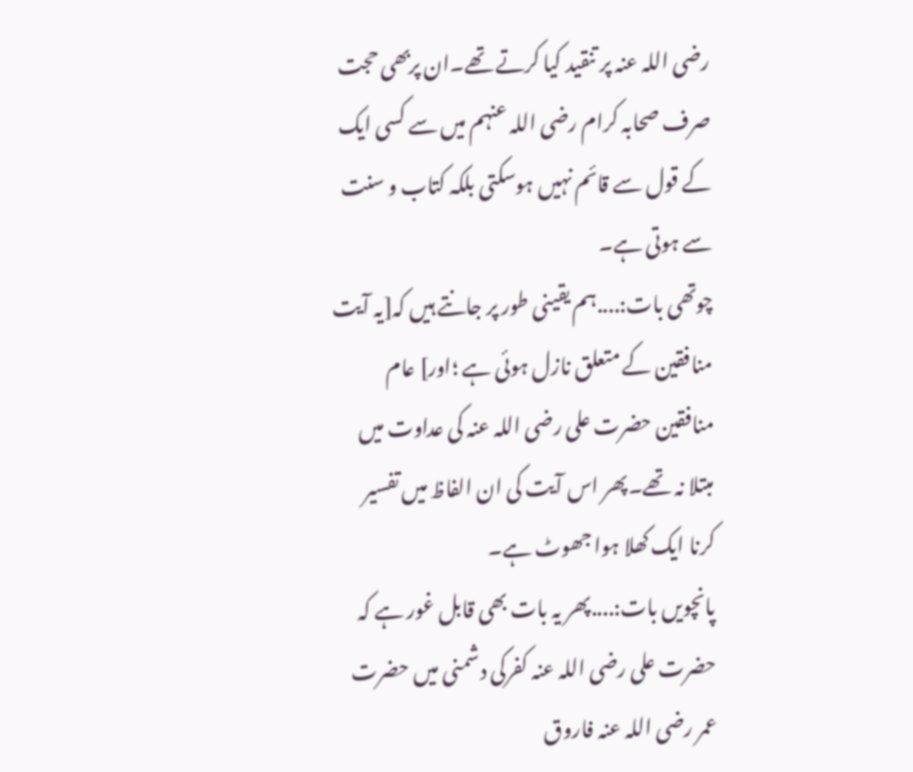رضی اللہ عنہ پر تنقید کیا کرتے تھے۔ان پربھی حجت صرف صحابہ کرام رضی اللہ عنہم میں سے کسی ایک کے قول سے قائم نہیں ہوسکتی بلکہ کتاب و سنت سے ہوتی ہے۔
چوتھی بات:....ہم یقینی طور پر جانتے ہیں کہ[یہ آیت منافقین کے متعلق نازل ہوئی ہے ؛اور] عام منافقین حضرت علی رضی اللہ عنہ کی عداوت میں مبتلا نہ تھے۔پھر اس آیت کی ان الفاظ میں تفسیر کرنا ایک کھلا ہوا جھوٹ ہے۔
پانچویں بات:....پھر یہ بات بھی قابل غور ہے کہ حضرت علی رضی اللہ عنہ کفرکی دشمنی میں حضرت عمر رضی اللہ عنہ فاروق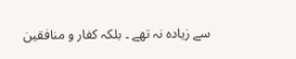سے زیادہ نہ تھے ۔ بلکہ کفار و منافقین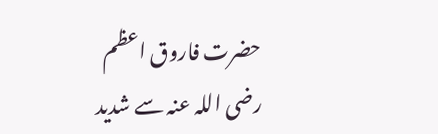حضرت فاروق اعظم رضی اللہ عنہ سے شدید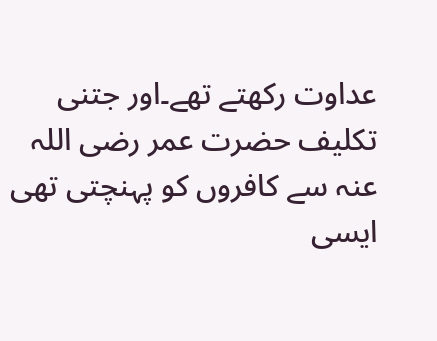عداوت رکھتے تھے۔اور جتنی تکلیف حضرت عمر رضی اللہ عنہ سے کافروں کو پہنچتی تھی ایسی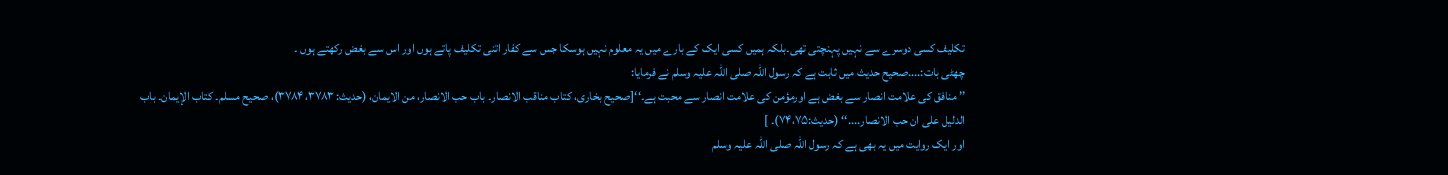تکلیف کسی دوسرے سے نہیں پہنچتی تھی۔بلکہ ہمیں کسی ایک کے بارے میں یہ معلوم نہیں ہوسکا جس سے کفار اتنی تکلیف پاتے ہوں اور اس سے بغض رکھتے ہوں ۔
چھٹی بات:....صحیح حدیث میں ثابت ہے کہ رسول اللہ صلی اللہ علیہ وسلم نے فرمایا:
’’ منافق کی علامت انصار سے بغض ہے اورمؤمن کی علامت انصار سے محبت ہے۔‘‘[صحیح بخاری، کتاب مناقب الانصار۔ باب حب الانصار، من الایمان، (حدیث: ۳۷۸۳، ۳۷۸۴)، صحیح مسلم۔ کتاب الإیمان۔ باب الدلیل علی ان حب الانصار....‘‘ (حدیث:۷۴،۷۵)۔ ]
اور ایک روایت میں یہ بھی ہے کہ رسول اللہ صلی اللہ علیہ وسلم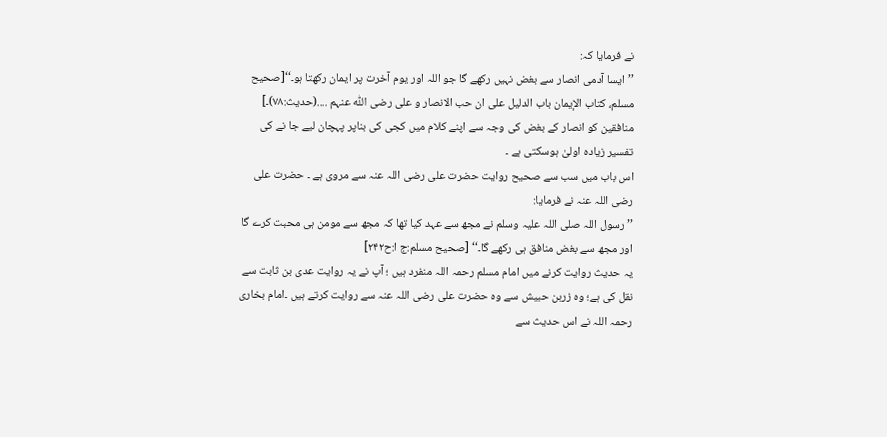نے فرمایا کہ:
’’ایسا آدمی انصار سے بغض نہیں رکھے گا جو اللہ اور یوم آخرت پر ایمان رکھتا ہو۔‘‘[صحیح مسلم، کتاب الإیمان باب الدلیل علی ان حب الانصار و علی رضی اللّٰہ عنہم ....(حدیث:۷۸)۔]
منافقین کو انصار کے بغض کی وجہ سے اپنے کلام میں کجی کی بناپر پہچان لیے جا نے کی تفسیر زیادہ اولیٰ ہوسکتی ہے ۔
اس باب میں سب سے صحیح روایت حضرت علی رضی اللہ عنہ سے مروی ہے ۔ حضرت علی رضی اللہ عنہ نے فرمایا:
’’ رسول اللہ صلی اللہ علیہ وسلم نے مجھ سے عہد کیا تھا کہ مجھ سے مومن ہی محبت کرے گا اور مجھ سے بغض منافق ہی رکھے گا۔‘‘ [صحیح مسلم:ج ا:ح۲۴۲]
یہ حدیث روایت کرنے میں امام مسلم رحمہ اللہ منفرد ہیں ؛ آپ نے یہ روایت عدی بن ثابت سے نقل کی ہے؛ وہ زربن حبیش سے وہ حضرت علی رضی اللہ عنہ سے روایت کرتے ہیں ۔امام بخاری رحمہ اللہ نے اس حدیث سے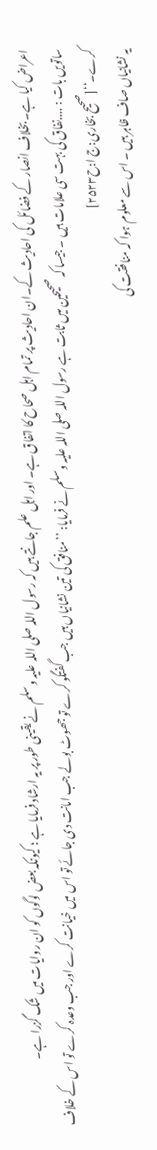اعراض کیا ہے۔ بخلاف انصار کے فضائل کی احادیث کے۔ان احادیث پر تمام اہل صحاح کا اتفاق ہے۔ اور اہل علم جانتے ہیں کہ رسول اللہ صلی اللہ علیہ وسلم نے یقینی طور پر یہ ارشاد فرمایا ہے ؛ کیونکہ بعض لوگوں کو ان روایات میں شک گزرا ہے۔
ساتویں بات : ....نفاق کی بہت سی علامات ہیں ۔ جیسا کہ صحیحین میں ثابت ہے رسول اللہ صلی اللہ علیہ وسلم نے فرمایا: ’’منافق کی تین نشانیاں ہیں جب گفتگو کرے تو جھوٹ بولے جب امانت دی جائے تو اس میں خیانت کرے اور جب وعدہ کرے تو اس کے خلاف کرے۔‘‘[صحیح بخاری:ج ا:ح۲۵۲۳]
یہ نشانیاں صاف ظاہر ہیں ۔ اس سے معلوم ہوا کہ منافقت کی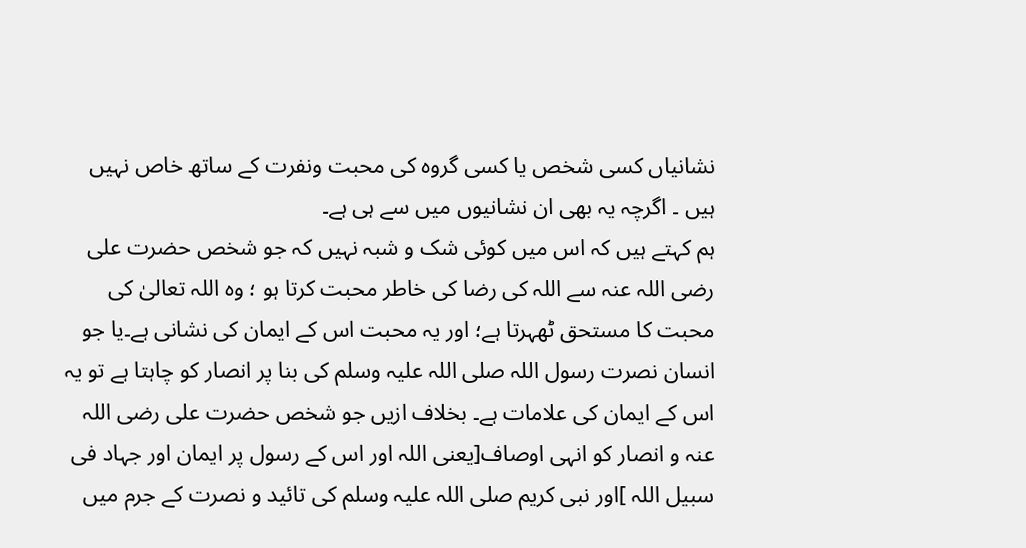نشانیاں کسی شخص یا کسی گروہ کی محبت ونفرت کے ساتھ خاص نہیں ہیں ۔ اگرچہ یہ بھی ان نشانیوں میں سے ہی ہے۔
ہم کہتے ہیں کہ اس میں کوئی شک و شبہ نہیں کہ جو شخص حضرت علی رضی اللہ عنہ سے اللہ کی رضا کی خاطر محبت کرتا ہو ؛ وہ اللہ تعالیٰ کی محبت کا مستحق ٹھہرتا ہے؛ اور یہ محبت اس کے ایمان کی نشانی ہے۔یا جو انسان نصرت رسول اللہ صلی اللہ علیہ وسلم کی بنا پر انصار کو چاہتا ہے تو یہ اس کے ایمان کی علامات ہے۔ بخلاف ازیں جو شخص حضرت علی رضی اللہ عنہ و انصار کو انہی اوصاف[یعنی اللہ اور اس کے رسول پر ایمان اور جہاد فی سبیل اللہ ]اور نبی کریم صلی اللہ علیہ وسلم کی تائید و نصرت کے جرم میں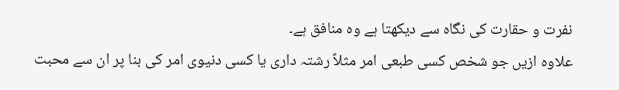نفرت و حقارت کی نگاہ سے دیکھتا ہے وہ منافق ہے۔
علاوہ ازیں جو شخص کسی طبعی امر مثلاً رشتہ داری یا کسی دنیوی امر کی بنا پر ان سے محبت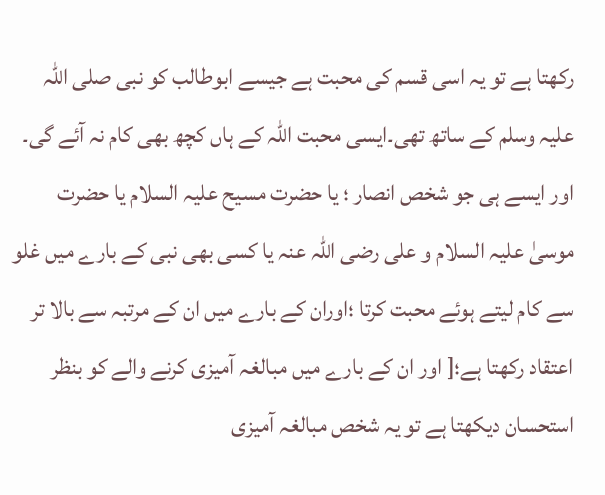رکھتا ہے تو یہ اسی قسم کی محبت ہے جیسے ابوطالب کو نبی صلی اللہ علیہ وسلم کے ساتھ تھی۔ایسی محبت اللہ کے ہاں کچھ بھی کام نہ آئے گی۔ اور ایسے ہی جو شخص انصار ؛ یا حضرت مسیح علیہ السلام یا حضرت موسیٰ علیہ السلام و علی رضی اللہ عنہ یا کسی بھی نبی کے بارے میں غلو سے کام لیتے ہوئے محبت کرتا ؛اوران کے بارے میں ان کے مرتبہ سے بالا تر اعتقاد رکھتا ہے؛[ اور ان کے بارے میں مبالغہ آمیزی کرنے والے کو بنظر استحسان دیکھتا ہے تو یہ شخص مبالغہ آمیزی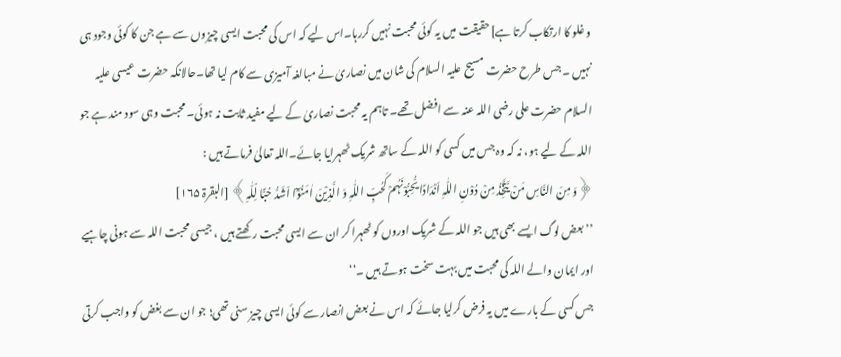و غلو کا ارتکاب کرتا ہے]حقیقت میں یہ کوئی محبت نہیں کررہا۔اس لیے کہ اس کی محبت ایسی چیزوں سے ہے جن کا کوئی وجود ہی نہیں ۔ جس طرح حضرت مسیح علیہ السلام کی شان میں نصاریٰ نے مبالغہ آمیزی سے کام لیا تھا۔حالانکہ حضرت عیسی علیہ السلام حضرت علی رضی اللہ عنہ سے افضل تھے۔ تاہم یہ محبت نصاریٰ کے لیے مفید ثابت نہ ہوئی۔ محبت وہی سود مند ہے جو اللہ کے لیے ہو، نہ کہ وہ جس میں کسی کو اللہ کے ساتھ شریک ٹھہرایا جائے۔اللہ تعالیٰ فرماتے ہیں :
﴿وَ مِنَ النَّاسِ مَنْ یَّتَّخِذُ مِنْ دُوْنِ اللّٰہِ اَنْدَادًا یُّحِبُّوْنَہُمْ کَحُبِّ اللّٰہِ وَ الَّذِیْنَ اٰمَنُوْٓا اَشَدُّ حُبًّا لِّلّٰہِ﴾ [البقرۃ ۱۶۵]
’’بعض لوگ ایسے بھی ہیں جو اللہ کے شریک اوروں کو ٹھہرا کر ان سے ایسی محبت رکھتے ہیں ، جیسی محبت اللہ سے ہونی چاہیے اور ایمان والے اللہ کی محبت میں بہت سخت ہوتے ہیں ۔‘‘
جس کسی کے بارے میں یہ فرض کرلیا جائے کہ اس نے بعض انصار سے کوئی ایسی چیز سنی تھی؛ جو ان سے بغض کو واجب کرتی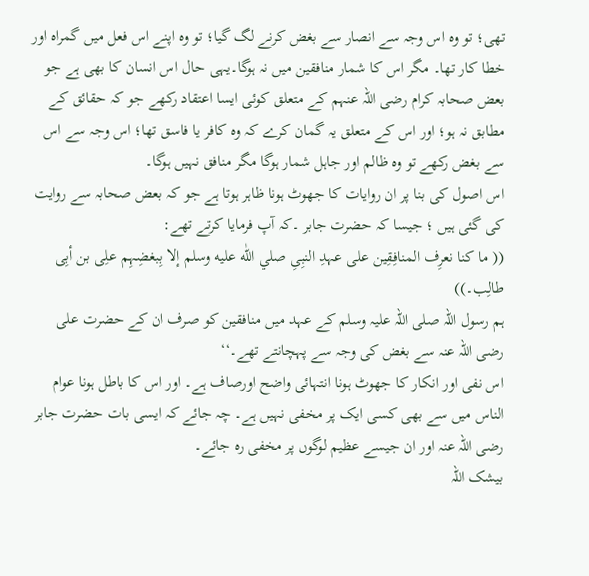تھی؛ تو وہ اس وجہ سے انصار سے بغض کرنے لگ گیا؛ تو وہ اپنے اس فعل میں گمراہ اور خطا کار تھا۔ مگر اس کا شمار منافقین میں نہ ہوگا۔یہی حال اس انسان کا بھی ہے جو بعض صحابہ کرام رضی اللہ عنہم کے متعلق کوئی ایسا اعتقاد رکھے جو کہ حقائق کے مطابق نہ ہو؛ اور اس کے متعلق یہ گمان کرے کہ وہ کافر یا فاسق تھا؛ اس وجہ سے اس سے بغض رکھے تو وہ ظالم اور جاہل شمار ہوگا مگر منافق نہیں ہوگا۔
اس اصول کی بنا پر ان روایات کا جھوٹ ہونا ظاہر ہوتا ہے جو کہ بعض صحابہ سے روایت کی گئی ہیں ؛ جیسا کہ حضرت جابر ۔کہ آپ فرمایا کرتے تھے:
(( ما کنا نعرِف المنافِقِین علی عہدِ النبِیِ صلي اللّٰه عليه وسلم إلا بِبغضِہِم علِی بن أبِی طالِب۔))
ہم رسول اللہ صلی اللہ علیہ وسلم کے عہد میں منافقین کو صرف ان کے حضرت علی رضی اللہ عنہ سے بغض کی وجہ سے پہچانتے تھے۔‘‘
اس نفی اور انکار کا جھوٹ ہونا انتہائی واضح اورصاف ہے۔ اور اس کا باطل ہونا عوام الناس میں سے بھی کسی ایک پر مخفی نہیں ہے۔ چہ جائے کہ ایسی بات حضرت جابر رضی اللہ عنہ اور ان جیسے عظیم لوگوں پر مخفی رہ جائے۔
بیشک اللہ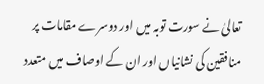تعالیٰ نے سورت توبہ میں اور دوسرے مقامات پر منافقین کی نشانیاں اور ان کے اوصاف میں متعدد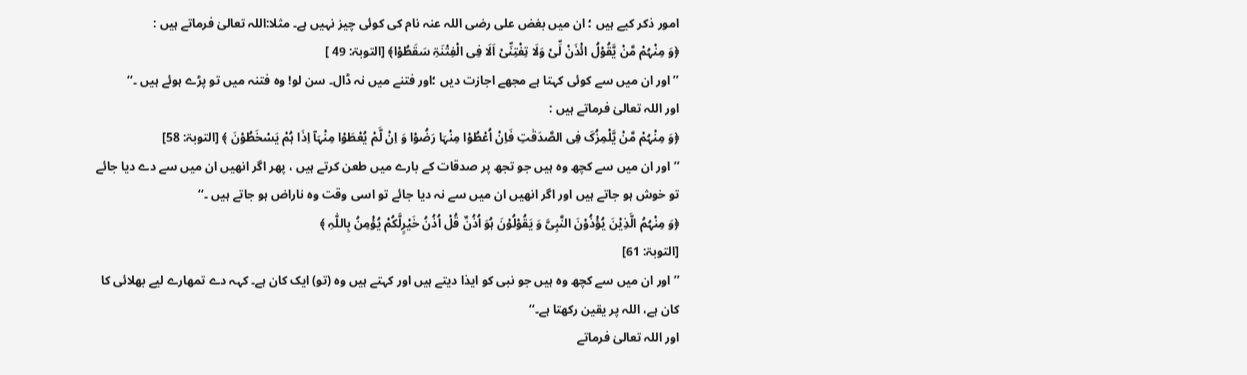امور ذکر کیے ہیں ؛ ان میں بغض علی رضی اللہ عنہ نام کی کوئی چیز نہیں ہے۔ مثلا:اللہ تعالیٰ فرماتے ہیں :
﴿وَ مِنْہُمْ مَّنْ یَّقُوْلُ ائْذَنْ لِّیْ وَلَا تِفْتِنِّیْ اَلَا فِی الْفِتْنَۃِ سَقَطُوْا﴾ [التوبۃ: 49 ]
’’اور ان میں سے کوئی کہتا ہے مجھے اجازت دیں ؛اور فتنے میں نہ ڈال۔ سن لو! وہ فتنہ میں تو پڑے ہوئے ہیں ۔‘‘
اور اللہ تعالیٰ فرماتے ہیں :
﴿وَ مِنْہُمْ مَّنْ یَّلْمِزُکَ فِی الصَّدَقٰتِ فَاِنْ اُعْطُوْا مِنْہَا رَضُوْا وَ اِنْ لَّمْ یُعْطَوْا مِنْہَآ اِذَا ہُمْ یَسْخَطُوْنَ ﴾ [التوبۃ: 58]
’’ اور ان میں سے کچھ وہ ہیں جو تجھ پر صدقات کے بارے میں طعن کرتے ہیں ، پھر اگر انھیں ان میں سے دے دیا جائے تو خوش ہو جاتے ہیں اور اگر انھیں ان میں سے نہ دیا جائے تو اسی وقت وہ ناراض ہو جاتے ہیں ۔‘‘
﴿وَ مِنْہُمُ الَّذِیْنَ یُؤْذُوْنَ النَّبِیَّ وَ یَقُوْلُوْنَ ہُوَ اُذُنٌ قُلْ اُذُنُ خَیْرٍلَّکُمْ یُؤْمِنُ بِاللّٰہِ ﴾
[التوبۃ: 61]
’’اور ان میں سے کچھ وہ ہیں جو نبی کو ایذا دیتے ہیں اور کہتے ہیں وہ (تو) ایک کان ہے۔ کہہ دے تمھارے لیے بھلائی کا کان ہے، اللہ پر یقین رکھتا ہے۔‘‘
اور اللہ تعالیٰ فرماتے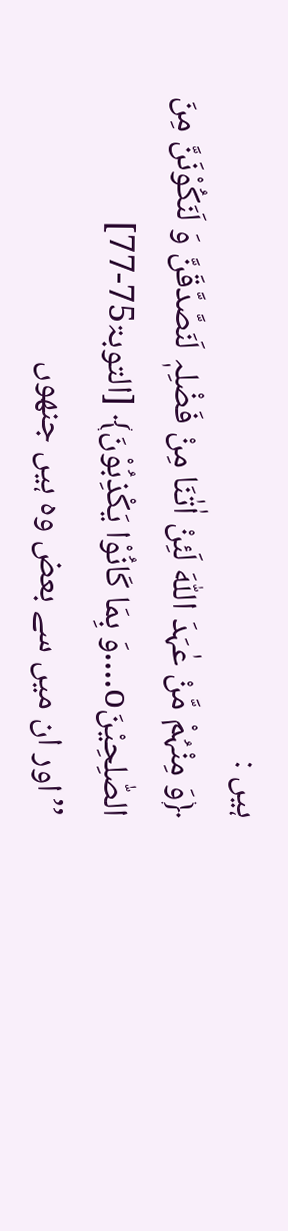ہیں :
﴿وَ مِنْہُمْ مَّنْ عٰہَدَ اللّٰہَ لَئِنْ اٰتٰنَا مِنْ فَضْلِہٖ لَنَصَّدَّقَنَّ وَ لَنَکُوْنَنَّ مِنَ الصّٰلِحِیْنَo....وَ بِمَا کَانُوْا یَکْذِبُوْنَ﴾ [التوبۃ75-77]
’’اور ان میں سے بعض وہ ہیں جنھوں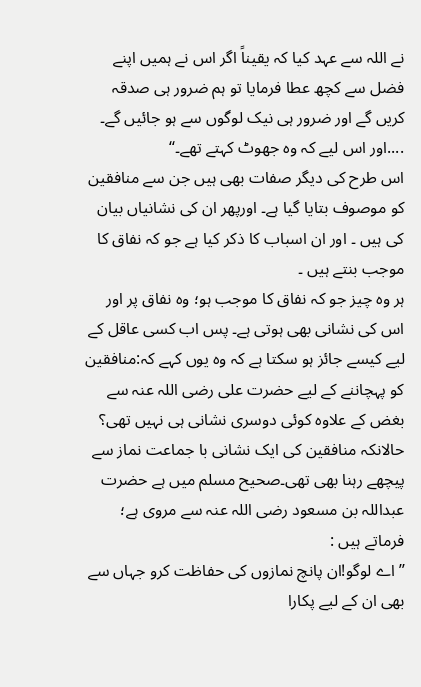نے اللہ سے عہد کیا کہ یقیناً اگر اس نے ہمیں اپنے فضل سے کچھ عطا فرمایا تو ہم ضرور ہی صدقہ کریں گے اور ضرور ہی نیک لوگوں سے ہو جائیں گے۔ ....اور اس لیے کہ وہ جھوٹ کہتے تھے۔‘‘
اس طرح کی دیگر صفات بھی ہیں جن سے منافقین کو موصوف بتایا گیا ہے۔ اورپھر ان کی نشانیاں بیان کی ہیں ۔ اور ان اسباب کا ذکر کیا ہے جو کہ نفاق کا موجب بنتے ہیں ۔
ہر وہ چیز جو کہ نفاق کا موجب ہو؛ وہ نفاق پر اور اس کی نشانی بھی ہوتی ہے۔ پس اب کسی عاقل کے لیے کیسے جائز ہو سکتا ہے کہ وہ یوں کہے کہ:منافقین کو پہچاننے کے لیے حضرت علی رضی اللہ عنہ سے بغض کے علاوہ کوئی دوسری نشانی ہی نہیں تھی؟
حالانکہ منافقین کی ایک نشانی با جماعت نماز سے پیچھے رہنا بھی تھی۔صحیح مسلم میں ہے حضرت عبداللہ بن مسعود رضی اللہ عنہ سے مروی ہے؛ فرماتے ہیں :
’’اے لوگو!ان پانچ نمازوں کی حفاظت کرو جہاں سے بھی ان کے لیے پکارا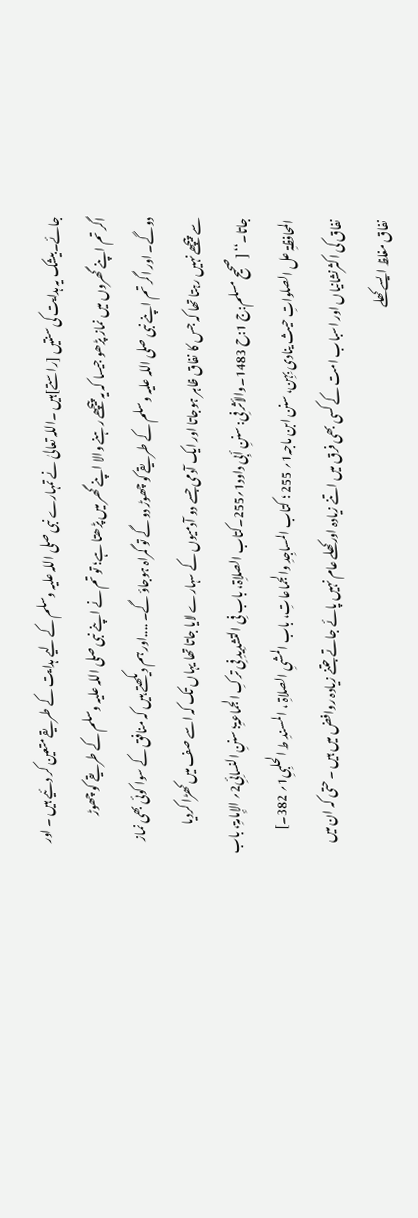جائے۔بیشک یہ ہدایت کی سنتیں [راستے]ہیں ۔اللہ تعالیٰ نے تمہارے نبی صلی اللہ علیہ وسلم کے لیے ہدایت کے طریقے متعین کر دئیے ہیں ۔ اور اگر تم اپنے گھروں میں نماز پڑھو جیسا کہ یہ پیچھے رہنے والا اپنے گھر میں پڑھتا ہے؛ تو تم نے اپنے نبی صلی اللہ علیہ وسلم کے طریقے کو چھوڑ دوگے۔ اور اگر تم اپنے نبی صلی اللہ علیہ وسلم کے طریقے کو چھوڑ دو گے تو گمراہ ہوجاؤ گے۔ ....اور ہم دیکھتے ہیں کہ منافق کے سوا کوئی بھی نماز سے پیچھے نہیں رہتا تھا کہ جس کا نفاق ظاہر ہوجاتا اور ایک آدمی جسے دو آدمیوں کے سہارے لایا جاتا تھا یہاں تک کہ اسے صف میں کھڑا کردیا جاتا۔‘‘ [صحیح مسلم:ج 1:ح 1483۔والأثر فِی: سننِ أبِی داود1؍255۔کتاب الصلاِۃ، باب فِی التشدِیدِ فِی ترکِ الجماعۃِ؛ سننِ النسائِیِ2؍ الإِمامۃِ، باب المحافظۃِ عل الصلواتِ حیث ینادی بِہِن، سنن ابن ماجہ1؍ 255 ؛ کتاب المساجِدِ والجماعاتِ، باب المشیِ الصلاۃِ ، المسندِ ط الحلبِیِ1؍ 382۔]
نفاق کی اکثرنشانیاں اور اسباب امت کے کسی بھی فرق میں اتنے زیادہ اورکھلے عام نہیں پائے جاتے جتنے زیادہ روافض میں ہیں ۔ حتی کہ ان میں نفاق مغلظ ایسے کھلے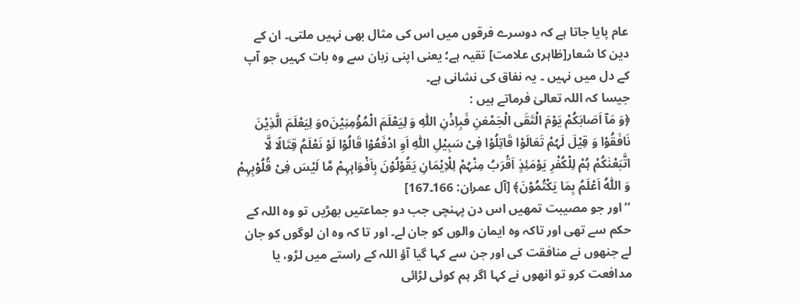عام پایا جاتا ہے کہ دوسرے فرقوں میں اس کی مثال بھی نہیں ملتی۔ ان کے دین کا شعار[ظاہری علامت] تقیہ ہے؛ یعنی اپنی زبان سے وہ بات کہیں جو آپ کے دل میں نہیں ۔ یہ نفاق کی نشانی ہے۔
جیسا کہ اللہ تعالیٰ فرماتے ہیں :
﴿وَ مَآ اَصَابَکُمْ یَوْمَ الْتَقَی الْجَمْعٰنِ فَبِاِذْنِ اللّٰہِ وَ لِیَعْلَمَ الْمُؤْمِنِیْنَoوَ لِیَعْلَمَ الَّذِیْنَ نَافَقُوْا وَ قِیْلَ لَہُمْ تَعَالَوْا قَاتِلُوْا فِیْ سَبِیْلِ اللّٰہِ اَوِ ادْفَعُوْا قَالُوْا لَوْ نَعْلَمُ قِتَالًا لَّا اتَّبَعْنٰکُمْ ہُمْ لِلْکُفْرِ یَوْمَئِذٍ اَقْرَبُ مِنْہُمْ لِلْاِیْمَانِ یَقُوْلُوْنَ بِاَفْوَاہِہِمْ مَّا لَیْسَ فِیْ قُلُوْبِہِمْ وَ اللّٰہُ اَعْلَمُ بِمَا یَکْتُمُوْنَ﴾ [آل عمران: 166۔167]
’’اور جو مصیبت تمھیں اس دن پہنچی جب دو جماعتیں بھڑیں تو وہ اللہ کے حکم سے تھی اور تاکہ وہ ایمان والوں کو جان لے۔ اور تا کہ وہ ان لوگوں کو جان لے جنھوں نے منافقت کی اور جن سے کہا گیا آؤ اللہ کے راستے میں لڑو، یا مدافعت کرو تو انھوں نے کہا اگر ہم کوئی لڑائی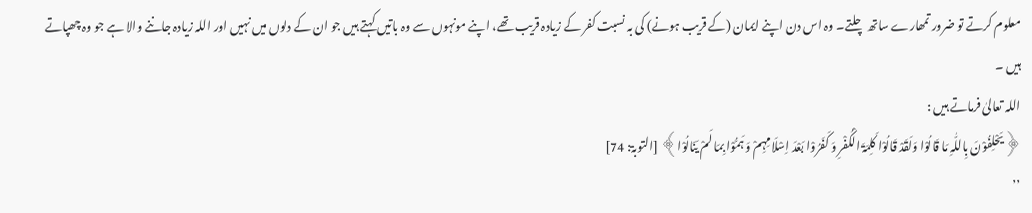معلوم کرتے تو ضرور تمھارے ساتھ چلتے۔ وہ اس دن اپنے ایمان (کے قریب ہونے) کی بہ نسبت کفر کے زیادہ قریب تھے، اپنے مونہوں سے وہ باتیں کہتے ہیں جو ان کے دلوں میں نہیں اور اللہ زیادہ جاننے والا ہے جو وہ چھپاتے ہیں ۔
اللہ تعالیٰ فرماتے ہیں :
﴿یَحْلِفُوْنَ بِاللّٰہِ مَا قَالُوْا وَلَقَدْ قَالُوْا کَلِمَۃَ الْکُفْرِ وَ کَفَرُوْا بَعْدَ اِسْلَامِہِمْ وَ ہَمُّوْا بِمَا لَمْ یَنَالُوْا﴾ [التوبۃ: 74]
’’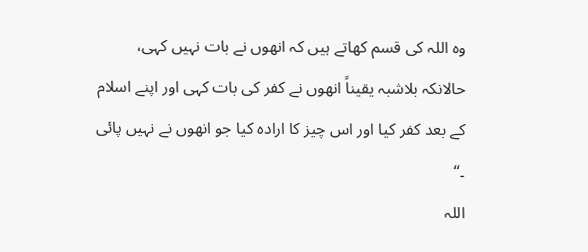وہ اللہ کی قسم کھاتے ہیں کہ انھوں نے بات نہیں کہی، حالانکہ بلاشبہ یقیناً انھوں نے کفر کی بات کہی اور اپنے اسلام کے بعد کفر کیا اور اس چیز کا ارادہ کیا جو انھوں نے نہیں پائی ۔‘‘
اللہ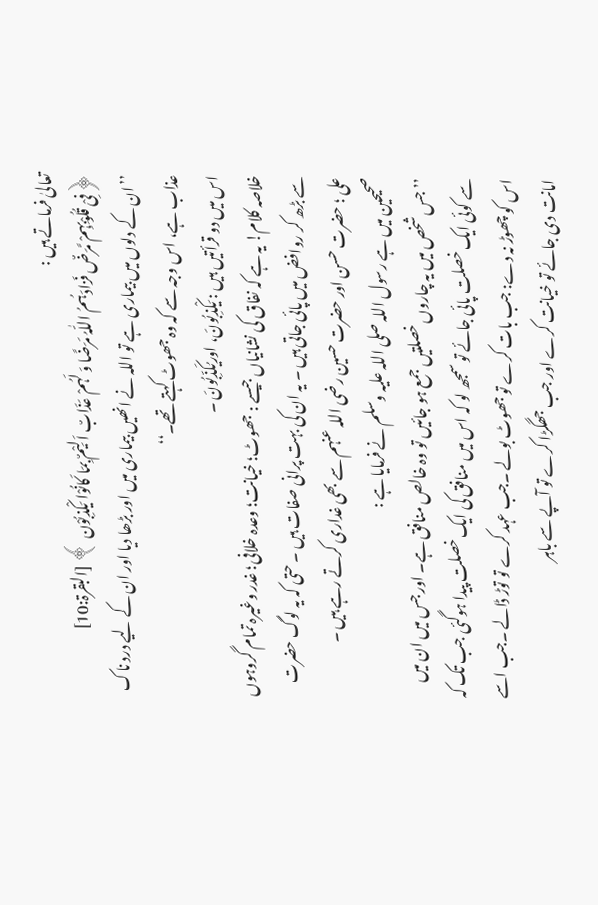تعالیٰ فرماتے ہیں :
﴿فِیْ قُلُوْبِہِمْ مَّرَضٌ فَزادَہُمُ اللّٰہُ مَرَضًا وَ لَہُمْ عَذَابٌ اَلِیْمٌ بِمَا کَانُوْا یَکْذِبُوْن ﴾ [البقرۃ:10]
’’ان کے دلوں میں بیماری ہے تو اللہ نے انھیں بیماری میں اور بڑھا دیا اور ان کے لیے درد ناک عذاب ہے، اس وجہ سے کہ وہ جھوٹ کہتے تھے۔‘‘
اس میں دو قرأتیں ہیں : یَکْذِبُونَ، اوریُکَذِّبُونَ ۔
خلاصہ کلام! یہ ہے کہ نفاق کی نشانیاں جیسے : جھوٹ؛ خیانت؛ وعدہ خلافی؛ غدر وغیرہ تمام گروہوں سے بڑھ کر روافض میں پائی جاتی ہیں ۔ یہ ان کی بہت پرانی صفات ہیں ۔ حتی کہ یہ لوگ حضرت علی ؛ حضرت حسن اور حضرت حسین رضی اللہ عنہم سے بھی غداری کرتے رہے ہیں ۔
صحیحین میں ہے رسول اللہ صلی اللہ علیہ وسلم نے فرمایا ہے :
’’ جس شخص میں یہ چاروں خصلتیں جمع ہو جائیں تو وہ خالص منافق ہے۔ اور جس میں ان میں سے کوئی ایک خصلت پائی جائے تو سمجھ لو کہ اس میں منافق کی ایک خصلت پیدا ہوگئی جب تک کہ اس کو چھوڑ نہ دے: جب بات کرے تو جھوٹ بولے ۔جب عہد کرے تو توڑ ڈالے ۔جب اسے امانت دی جائے تو خیانت کرے اور جب جھگڑا کرے تو آپے سے باہر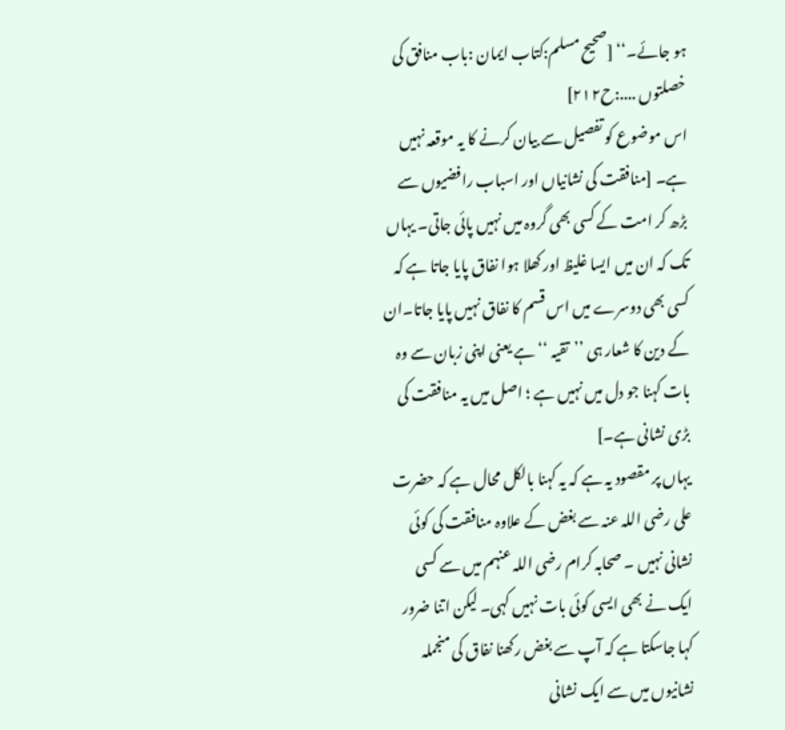ہو جائے۔‘‘ [صحیح مسلم:کتاب ایمان :باب منافق کی خصلتوں ....:ح۲۱۲]
اس موضوع کو تفصیل سے بیان کرنے کا یہ موقعہ نہیں ہے۔ [منافقت کی نشانیاں اور اسباب رافضیوں سے بڑھ کر امت کے کسی بھی گروہ میں نہیں پائی جاتی۔ یہاں تک کہ ان میں ایسا غلیظ اور کھلا ہوا نفاق پایا جاتا ہے کہ کسی بھی دوسرے میں اس قسم کا نفاق نہیں پایا جاتا۔ان کے دین کا شعار ہی ’’تقیہ ‘‘ ہے یعنی اپنی زبان سے وہ بات کہنا جو دل میں نہیں ہے ؛ اصل میں یہ منافقت کی بڑی نشانی ہے۔]
یہاں پر مقصود یہ ہے کہ یہ کہنا بالکل محال ہے کہ حضرت علی رضی اللہ عنہ سے بغض کے علاوہ منافقت کی کوئی نشانی نہیں ۔ صحابہ کرام رضی اللہ عنہم میں سے کسی ایک نے بھی ایسی کوئی بات نہیں کہی۔ لیکن اتنا ضرور کہا جاسکتا ہے کہ آپ سے بغض رکھنا نفاق کی منجملہ نشانیوں میں سے ایک نشانی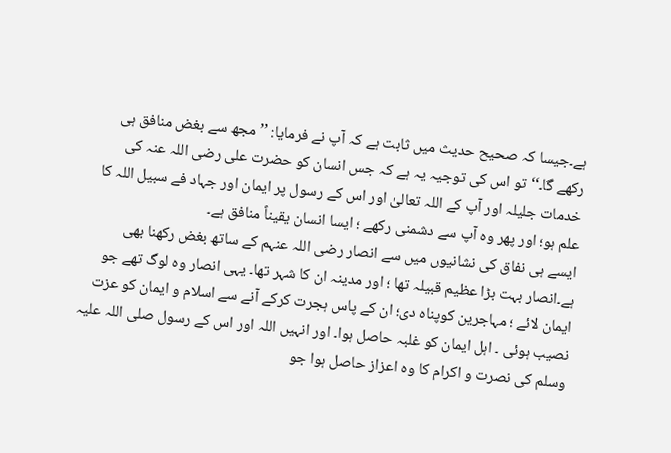ہے۔جیسا کہ صحیح حدیث میں ثابت ہے کہ آپ نے فرمایا: ’’ مجھ سے بغض منافق ہی رکھے گا۔‘‘تو اس کی توجیہ یہ ہے کہ جس انسان کو حضرت علی رضی اللہ عنہ کی خدمات جلیلہ اور آپ کے اللہ تعالیٰ اور اس کے رسول پر ایمان اور جہاد فے سبیل اللہ کا علم ہو؛ اور پھر وہ آپ سے دشمنی رکھے ؛ ایسا انسان یقیناً منافق ہے۔
ایسے ہی نفاق کی نشانیوں میں سے انصار رضی اللہ عنہم کے ساتھ بغض رکھنا بھی ہے۔انصار بہت بڑا عظیم قبیلہ تھا ؛ اور مدینہ ان کا شہر تھا۔ یہی انصار وہ لوگ تھے جو ایمان لائے ؛ مہاجرین کوپناہ دی؛ ان کے پاس ہجرت کرکے آنے سے اسلام و ایمان کو عزت نصیب ہوئی ۔ اہل ایمان کو غلبہ حاصل ہوا۔ اور انہیں اللہ اور اس کے رسول صلی اللہ علیہ وسلم کی نصرت و اکرام کا وہ اعزاز حاصل ہوا جو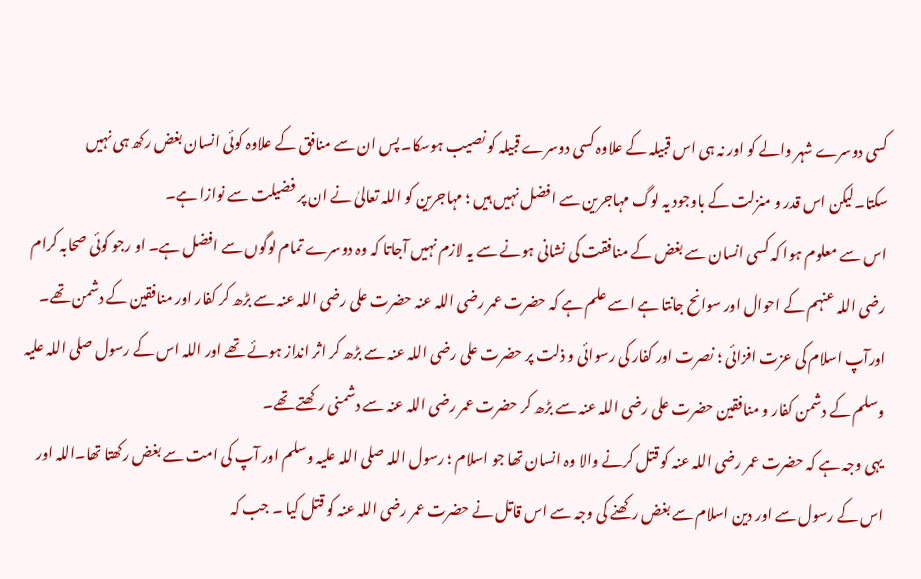کسی دوسرے شہر والے کو اور نہ ہی اس قبیلہ کے علاوہ کسی دوسرے قبیلہ کو نصیب ہوسکا۔ پس ان سے منافق کے علاوہ کوئی انسان بغض رکھ ہی نہیں سکتا۔لیکن اس قدر و منزلت کے باوجود یہ لوگ مہاجرین سے افضل نہیں ہیں ؛ مہاجرین کو اللہ تعالیٰ نے ان پر فضیلت سے نوازا ہے۔
اس سے معلوم ہوا کہ کسی انسان سے بغض کے منافقت کی نشانی ہونے سے یہ لازم نہیں آجاتا کہ وہ دوسرے تمام لوگوں سے افضل ہے۔ او رجو کوئی صحابہ کرام رضی اللہ عنہم کے احوال اور سوانح جانتا ہے اسے علم ہے کہ حضرت عمر رضی اللہ عنہ حضرت علی رضی اللہ عنہ سے بڑھ کر کفار اور منافقین کے دشمن تھے۔ اورآپ اسلام کی عزت افزائی ؛ نصرت اور کفار کی رسوائی و ذلت پر حضرت علی رضی اللہ عنہ سے بڑھ کر اثر انداز ہوئے تھے اور اللہ اس کے رسول صلی اللہ علیہ وسلم کے دشمن کفار و منافقین حضرت علی رضی اللہ عنہ سے بڑھ کر حضرت عمر رضی اللہ عنہ سے دشمنی رکھتے تھے۔
یہی وجہ ہے کہ حضرت عمر رضی اللہ عنہ کو قتل کرنے والا وہ انسان تھا جو اسلام ؛ رسول اللہ صلی اللہ علیہ وسلم اور آپ کی امت سے بغض رکھتا تھا۔اللہ اور اس کے رسول سے اور دین اسلام سے بغض رکھنے کی وجہ سے اس قاتل نے حضرت عمر رضی اللہ عنہ کو قتل کیا ۔ جب کہ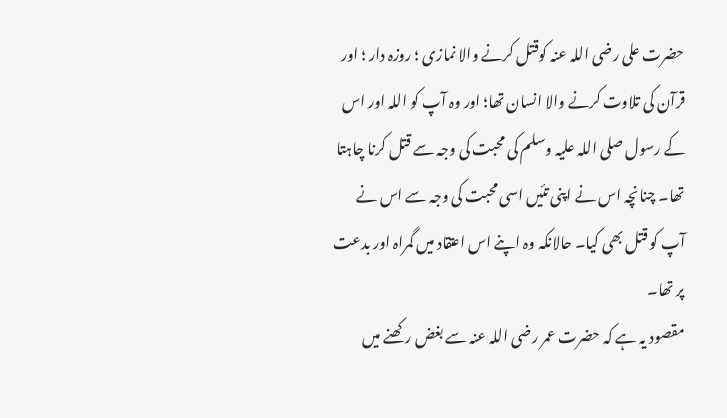حضرت علی رضی اللہ عنہ کوقتل کرنے والا نمازی ؛ روزہ دار ؛ اور قرآن کی تلاوت کرنے والا انسان تھا؛ اور وہ آپ کو اللہ اور اس کے رسول صلی اللہ علیہ وسلم کی محبت کی وجہ سے قتل کرنا چاہتا تھا۔ چنانچہ اس نے اپنی تئیں اسی محبت کی وجہ سے اس نے آپ کو قتل بھی کیا۔ حالانکہ وہ اپنے اس اعتقاد میں گمراہ اور بدعت پر تھا۔
مقصود یہ ہے کہ حضرت عمر رضی اللہ عنہ سے بغض رکھنے میں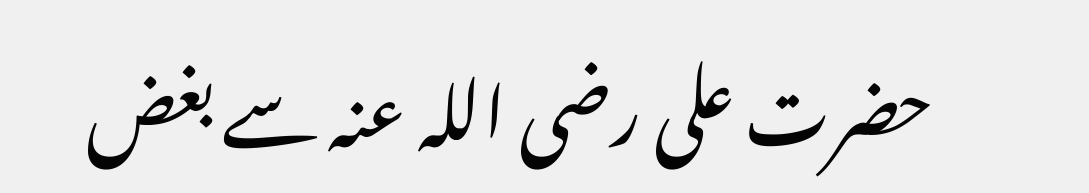حضرت علی رضی اللہ عنہ سے بغض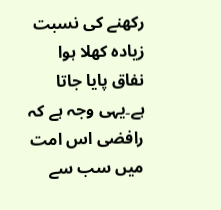رکھنے کی نسبت زیادہ کھلا ہوا نفاق پایا جاتا ہے۔یہی وجہ ہے کہ رافضی اس امت میں سب سے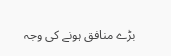بڑے منافق ہونے کی وجہ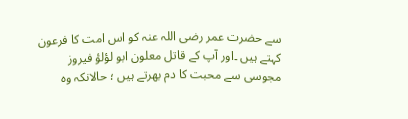سے حضرت عمر رضی اللہ عنہ کو اس امت کا فرعون کہتے ہیں ۔اور آپ کے قاتل معلون ابو لؤلؤ فیروز مجوسی سے محبت کا دم بھرتے ہیں ؛ حالانکہ وہ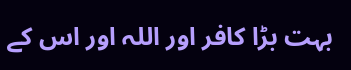بہت بڑا کافر اور اللہ اور اس کے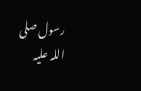رسول صلی اللہ علیہ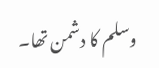وسلم کا دشمن تھا۔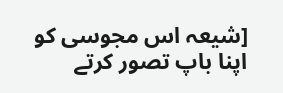[شیعہ اس مجوسی کو اپنا باپ تصور کرتے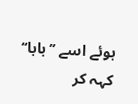ہوئے اسے ’’بابا‘‘ کہہ کر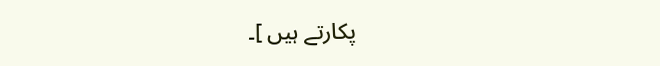پکارتے ہیں ]۔